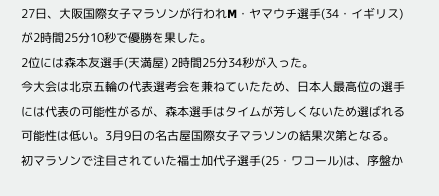27日、大阪国際女子マラソンが行われM・ヤマウチ選手(34・イギリス)が2時間25分10秒で優勝を果した。
2位には森本友選手(天満屋) 2時間25分34秒が入った。
今大会は北京五輪の代表選考会を兼ねていたため、日本人最高位の選手には代表の可能性がるが、森本選手はタイムが芳しくないため選ばれる可能性は低い。3月9日の名古屋国際女子マラソンの結果次第となる。
初マラソンで注目されていた福士加代子選手(25・ワコール)は、序盤か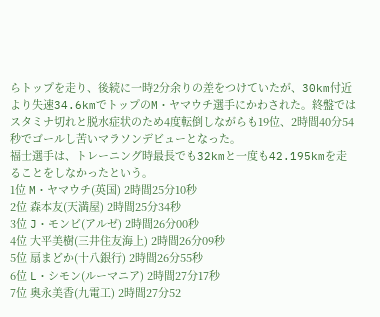らトップを走り、後続に一時2分余りの差をつけていたが、30km付近より失速34.6kmでトップのM・ヤマウチ選手にかわされた。終盤ではスタミナ切れと脱水症状のため4度転倒しながらも19位、2時間40分54秒でゴールし苦いマラソンデビューとなった。
福士選手は、トレーニング時最長でも32kmと一度も42.195kmを走ることをしなかったという。
1位 M・ヤマウチ(英国) 2時間25分10秒
2位 森本友(天満屋) 2時間25分34秒
3位 J・モンビ(アルゼ) 2時間26分00秒
4位 大平美樹(三井住友海上) 2時間26分09秒
5位 扇まどか(十八銀行) 2時間26分55秒
6位 L・シモン(ルーマニア) 2時間27分17秒
7位 奥永美香(九電工) 2時間27分52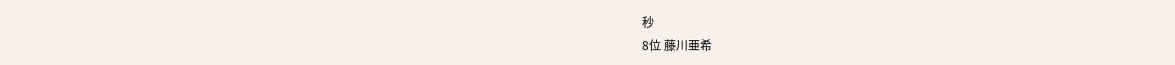秒
8位 藤川亜希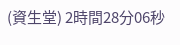(資生堂) 2時間28分06秒